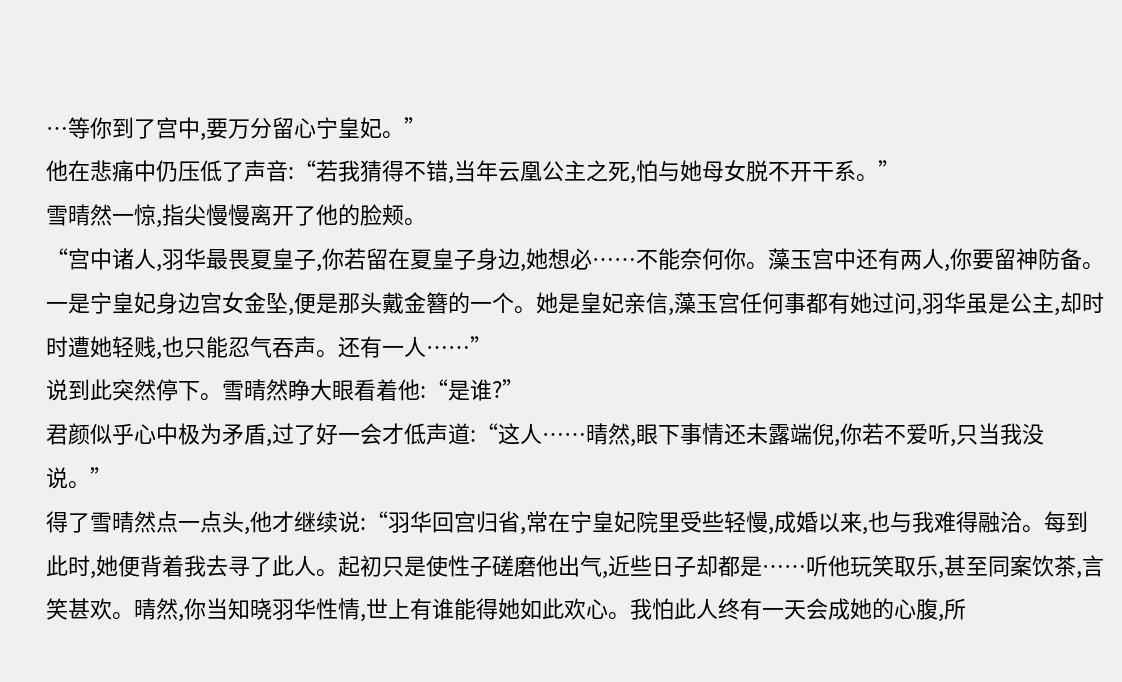…等你到了宫中,要万分留心宁皇妃。”
他在悲痛中仍压低了声音:“若我猜得不错,当年云凰公主之死,怕与她母女脱不开干系。”
雪晴然一惊,指尖慢慢离开了他的脸颊。
“宫中诸人,羽华最畏夏皇子,你若留在夏皇子身边,她想必……不能奈何你。藻玉宫中还有两人,你要留神防备。一是宁皇妃身边宫女金坠,便是那头戴金簪的一个。她是皇妃亲信,藻玉宫任何事都有她过问,羽华虽是公主,却时时遭她轻贱,也只能忍气吞声。还有一人……”
说到此突然停下。雪晴然睁大眼看着他:“是谁?”
君颜似乎心中极为矛盾,过了好一会才低声道:“这人……晴然,眼下事情还未露端倪,你若不爱听,只当我没说。”
得了雪晴然点一点头,他才继续说:“羽华回宫归省,常在宁皇妃院里受些轻慢,成婚以来,也与我难得融洽。每到此时,她便背着我去寻了此人。起初只是使性子磋磨他出气,近些日子却都是……听他玩笑取乐,甚至同案饮茶,言笑甚欢。晴然,你当知晓羽华性情,世上有谁能得她如此欢心。我怕此人终有一天会成她的心腹,所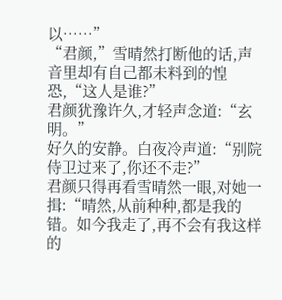以……”
“君颜,”雪晴然打断他的话,声音里却有自己都未料到的惶恐,“这人是谁?”
君颜犹豫许久,才轻声念道:“玄明。”
好久的安静。白夜冷声道:“别院侍卫过来了,你还不走?”
君颜只得再看雪晴然一眼,对她一揖:“晴然,从前种种,都是我的错。如今我走了,再不会有我这样的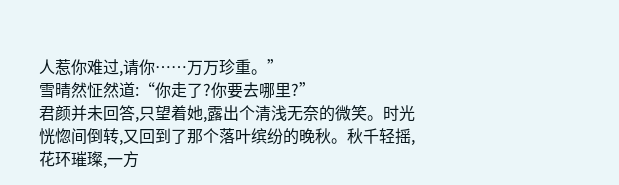人惹你难过,请你……万万珍重。”
雪晴然怔然道:“你走了?你要去哪里?”
君颜并未回答,只望着她,露出个清浅无奈的微笑。时光恍惚间倒转,又回到了那个落叶缤纷的晚秋。秋千轻摇,花环璀璨,一方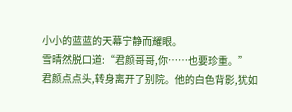小小的蓝蓝的天幕宁静而耀眼。
雪晴然脱口道:“君颜哥哥,你……也要珍重。”
君颜点点头,转身离开了别院。他的白色背影,犹如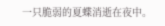一只脆弱的夏蝶消逝在夜中。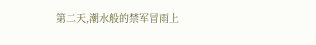第二天,潮水般的禁军冒雨上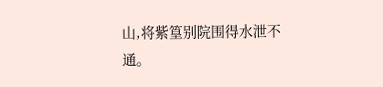山,将紫篁别院围得水泄不通。